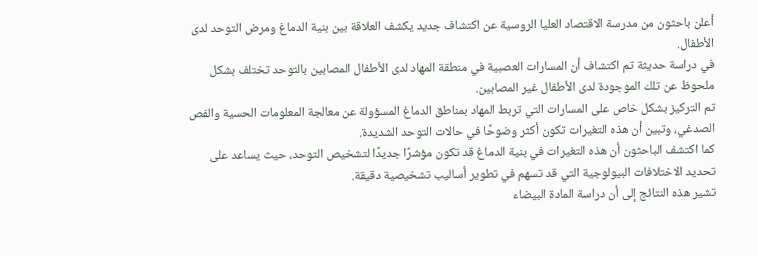أعلن باحثون من مدرسة الاقتصاد العليا الروسية عن اكتشاف جديد يكشف العلاقة بين بنية الدماغ ومرض التوحد لدى الأطفال.
في دراسة حديثة تم اكتشاف أن المسارات العصبية في منطقة المهاد لدى الأطفال المصابين بالتوحد تختلف بشكل ملحوظ عن تلك الموجودة لدى الأطفال غير المصابين.
تم التركيز بشكل خاص على المسارات التي تربط المهاد بمناطق الدماغ المسؤولة عن معالجة المعلومات الحسية والفص الصدغي، وتبين أن هذه التغيرات تكون أكثر وضوحًا في حالات التوحد الشديدة.
كما اكتشف الباحثون أن هذه التغيرات في بنية الدماغ قد تكون مؤشرًا جديدًا لتشخيص التوحد، حيث يساعد على تحديد الاختلافات البيولوجية التي قد تسهم في تطوير أساليب تشخيصية دقيقة.
تشير هذه النتائج إلى أن دراسة المادة البيضاء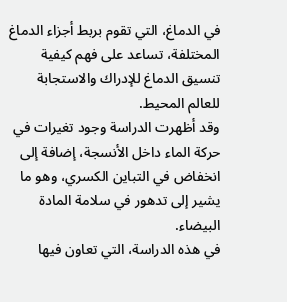في الدماغ، التي تقوم بربط أجزاء الدماغ المختلفة، تساعد على فهم كيفية تنسيق الدماغ للإدراك والاستجابة للعالم المحيط.
وقد أظهرت الدراسة وجود تغيرات في حركة الماء داخل الأنسجة، إضافة إلى انخفاض في التباين الكسري، وهو ما يشير إلى تدهور في سلامة المادة البيضاء.
في هذه الدراسة، التي تعاون فيها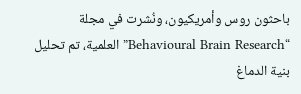باحثون روس وأمريكيون، ونُشرت في مجلة “Behavioural Brain Research” العلمية، تم تحليل بنية الدماغ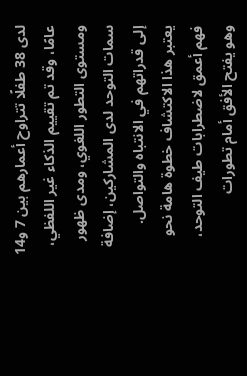لدى 38 طفلًا تتراوح أعمارهم بين 7 و14 عامًا، وقد تم تقييم الذكاء غير اللفظي، ومستوى التطور اللغوي، ومدى ظهور سمات التوحد لدى المشاركين، إضافة إلى قدراتهم في الانتباه والتواصل.
يعتبر هذا الاكتشاف خطوة هامة نحو فهم أعمق لاضطرابات طيف التوحد، وهو يفتح الأفق أمام تطورات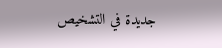جديدة في التشخيص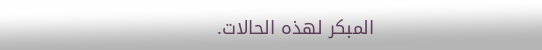المبكر لهذه الحالات.